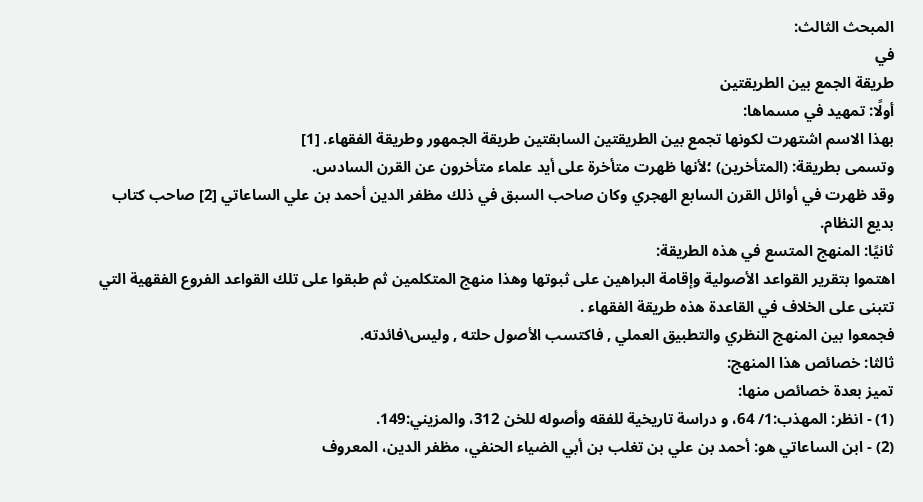المبحث الثالث:
في
طريقة الجمع بين الطريقتين
أولًا: تمهيد في مسماها:
بهذا الاسم اشتهرت لكونها تجمع بين الطريقتين السابقتين طريقة الجمهور وطريقة الفقهاء. [1]
وتسمى بطريقة: (المتأخرين) ؛لأنها ظهرت متأخرة على أيد علماء متأخرون عن القرن السادس.
وقد ظهرت في أوائل القرن السابع الهجري وكان صاحب السبق في ذلك مظفر الدين أحمد بن علي الساعاتي [2] صاحب كتاب بديع النظام.
ثانيًا: المنهج المتسع في هذه الطريقة:
اهتموا بتقرير القواعد الأصولية وإقامة البراهين على ثبوتها وهذا منهج المتكلمين ثم طبقوا على تلك القواعد الفروع الفقهية التي تتبنى على الخلاف في القاعدة هذه طريقة الفقهاء .
فجمعوا بين المنهج النظري والتطبيق العملي , فاكتسب الأصول حلته , وليس\فائدته.
ثالثا: خصائص هذا المنهج:
تميز بعدة خصائص منها:
(1) - انظر: المهذب:1/ 64، و دراسة تاريخية للفقه وأصوله للخن 312، والمزيني:149.
(2) - ابن الساعاتي هو: أحمد بن علي بن تغلب بن أبي الضياء الحنفي، مظفر الدين، المعروف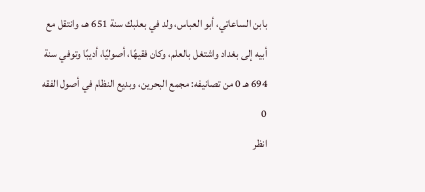بابن الساعاتي، أبو العباس، ولد في بعلبك سنة 651 هـ، وانتقل مع أبيه إلى بغداد واشتغل بالعلم، وكان فقيهًا، أصوليًا، أديبًا وتوفي سنة 694 هـ 0 من تصانيفه: مجمع البحرين، وبديع النظام في أصول الفقه 0
انظر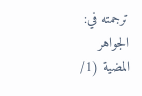ترجمته في: الجواهر المضية (1/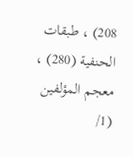208) ، طبقات الحنفية (280) ، معجم المؤلفين (1/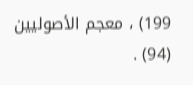199) ، معجم الأصوليين (94) .